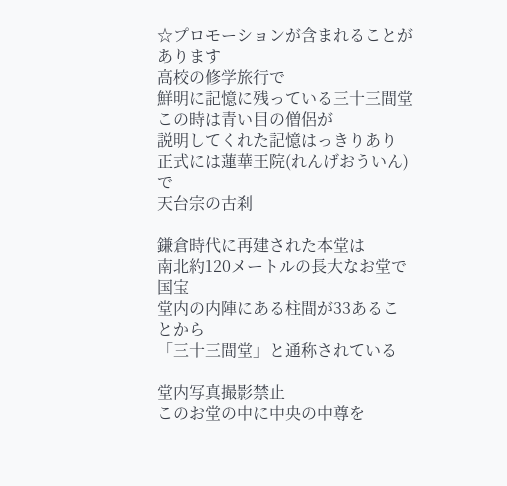☆プロモーションが含まれることがあります
高校の修学旅行で
鮮明に記憶に残っている三十三間堂
この時は青い目の僧侶が
説明してくれた記憶はっきりあり
正式には蓮華王院(れんげおういん)で
天台宗の古刹

鎌倉時代に再建された本堂は
南北約120メートルの長大なお堂で国宝
堂内の内陣にある柱間が33あることから
「三十三間堂」と通称されている

堂内写真撮影禁止
このお堂の中に中央の中尊を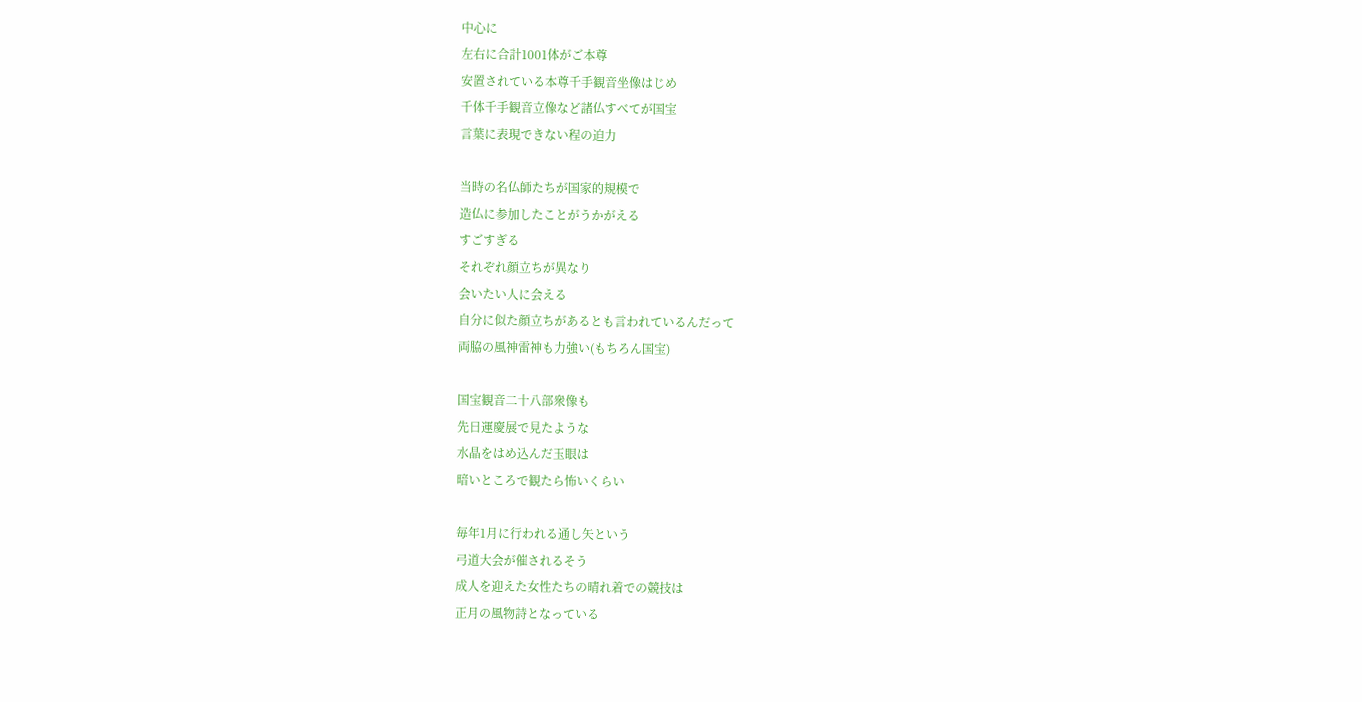中心に
左右に合計1001体がご本尊
安置されている本尊千手観音坐像はじめ
千体千手観音立像など諸仏すべてが国宝
言葉に表現できない程の迫力

当時の名仏師たちが国家的規模で
造仏に参加したことがうかがえる
すごすぎる
それぞれ顔立ちが異なり
会いたい人に会える
自分に似た顔立ちがあるとも言われているんだって
両脇の風神雷神も力強い(もちろん国宝)

国宝観音二十八部衆像も
先日運慶展で見たような
水晶をはめ込んだ玉眼は
暗いところで観たら怖いくらい

毎年1月に行われる通し矢という
弓道大会が催されるそう
成人を迎えた女性たちの晴れ着での競技は
正月の風物詩となっている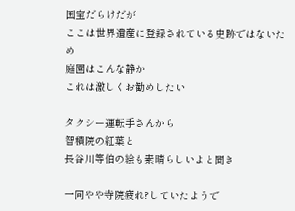国宝だらけだが
ここは世界遺産に登録されている史跡ではないため
庭園はこんな静か
これは激しくお勧めしたい

タクシー運転手さんから
智積院の紅葉と
長谷川等伯の絵も素晴らしいよと聞き

一同やや寺院疲れ?していたようで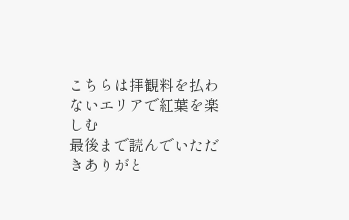こちらは拝観料を払わないエリアで紅葉を楽しむ
最後まで読んでいただきありがと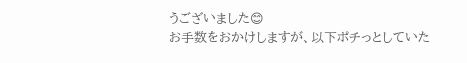うございました😊
お手数をおかけしますが、以下ポチっとしていた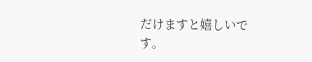だけますと嬉しいです。